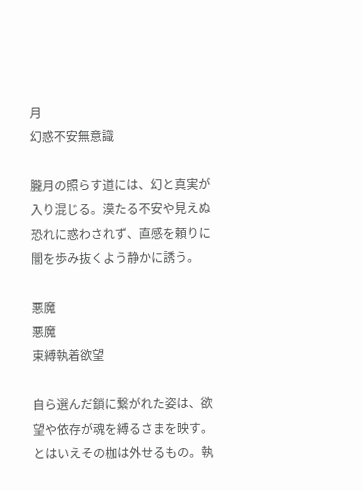月
幻惑不安無意識

朧月の照らす道には、幻と真実が入り混じる。漠たる不安や見えぬ恐れに惑わされず、直感を頼りに闇を歩み抜くよう静かに誘う。

悪魔
悪魔
束縛執着欲望

自ら選んだ鎖に繋がれた姿は、欲望や依存が魂を縛るさまを映す。とはいえその枷は外せるもの。執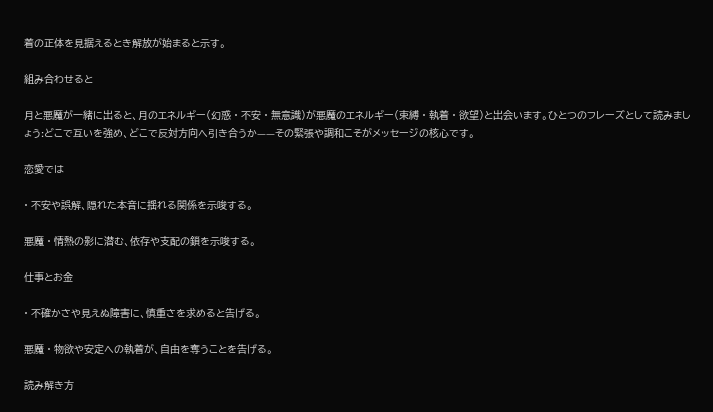着の正体を見据えるとき解放が始まると示す。

組み合わせると

月と悪魔が一緒に出ると、月のエネルギー(幻惑 · 不安 · 無意識)が悪魔のエネルギー(束縛 · 執着 · 欲望)と出会います。ひとつのフレーズとして読みましょう:どこで互いを強め、どこで反対方向へ引き合うか——その緊張や調和こそがメッセージの核心です。

恋愛では

· 不安や誤解、隠れた本音に揺れる関係を示唆する。

悪魔 · 情熱の影に潜む、依存や支配の鎖を示唆する。

仕事とお金

· 不確かさや見えぬ障害に、慎重さを求めると告げる。

悪魔 · 物欲や安定への執着が、自由を奪うことを告げる。

読み解き方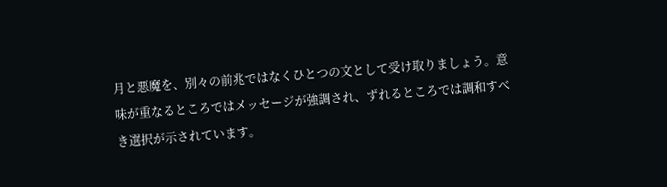月と悪魔を、別々の前兆ではなくひとつの文として受け取りましょう。意味が重なるところではメッセージが強調され、ずれるところでは調和すべき選択が示されています。